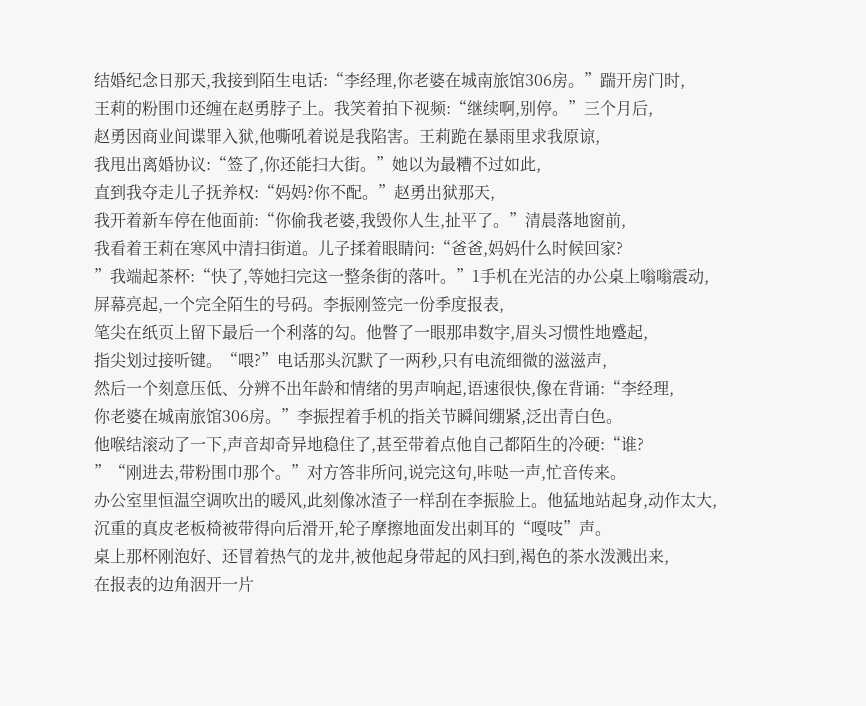结婚纪念日那天,我接到陌生电话:“李经理,你老婆在城南旅馆306房。”踹开房门时,
王莉的粉围巾还缠在赵勇脖子上。我笑着拍下视频:“继续啊,别停。”三个月后,
赵勇因商业间谍罪入狱,他嘶吼着说是我陷害。王莉跪在暴雨里求我原谅,
我甩出离婚协议:“签了,你还能扫大街。”她以为最糟不过如此,
直到我夺走儿子抚养权:“妈妈?你不配。”赵勇出狱那天,
我开着新车停在他面前:“你偷我老婆,我毁你人生,扯平了。”清晨落地窗前,
我看着王莉在寒风中清扫街道。儿子揉着眼睛问:“爸爸,妈妈什么时候回家?
”我端起茶杯:“快了,等她扫完这一整条街的落叶。”1手机在光洁的办公桌上嗡嗡震动,
屏幕亮起,一个完全陌生的号码。李振刚签完一份季度报表,
笔尖在纸页上留下最后一个利落的勾。他瞥了一眼那串数字,眉头习惯性地蹙起,
指尖划过接听键。“喂?”电话那头沉默了一两秒,只有电流细微的滋滋声,
然后一个刻意压低、分辨不出年龄和情绪的男声响起,语速很快,像在背诵:“李经理,
你老婆在城南旅馆306房。”李振捏着手机的指关节瞬间绷紧,泛出青白色。
他喉结滚动了一下,声音却奇异地稳住了,甚至带着点他自己都陌生的冷硬:“谁?
”“刚进去,带粉围巾那个。”对方答非所问,说完这句,咔哒一声,忙音传来。
办公室里恒温空调吹出的暖风,此刻像冰渣子一样刮在李振脸上。他猛地站起身,动作太大,
沉重的真皮老板椅被带得向后滑开,轮子摩擦地面发出刺耳的“嘎吱”声。
桌上那杯刚泡好、还冒着热气的龙井,被他起身带起的风扫到,褐色的茶水泼溅出来,
在报表的边角洇开一片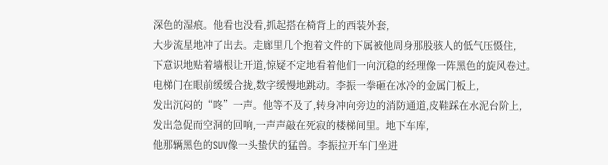深色的湿痕。他看也没看,抓起搭在椅背上的西装外套,
大步流星地冲了出去。走廊里几个抱着文件的下属被他周身那股骇人的低气压慑住,
下意识地贴着墙根让开道,惊疑不定地看着他们一向沉稳的经理像一阵黑色的旋风卷过。
电梯门在眼前缓缓合拢,数字缓慢地跳动。李振一拳砸在冰冷的金属门板上,
发出沉闷的“咚”一声。他等不及了,转身冲向旁边的消防通道,皮鞋踩在水泥台阶上,
发出急促而空洞的回响,一声声敲在死寂的楼梯间里。地下车库,
他那辆黑色的SUV像一头蛰伏的猛兽。李振拉开车门坐进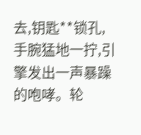去,钥匙**锁孔,
手腕猛地一拧,引擎发出一声暴躁的咆哮。轮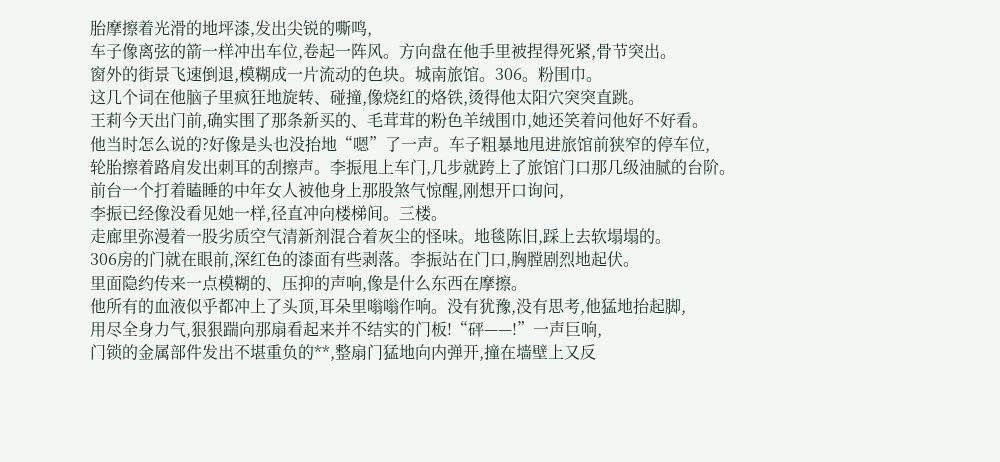胎摩擦着光滑的地坪漆,发出尖锐的嘶鸣,
车子像离弦的箭一样冲出车位,卷起一阵风。方向盘在他手里被捏得死紧,骨节突出。
窗外的街景飞速倒退,模糊成一片流动的色块。城南旅馆。306。粉围巾。
这几个词在他脑子里疯狂地旋转、碰撞,像烧红的烙铁,烫得他太阳穴突突直跳。
王莉今天出门前,确实围了那条新买的、毛茸茸的粉色羊绒围巾,她还笑着问他好不好看。
他当时怎么说的?好像是头也没抬地“嗯”了一声。车子粗暴地甩进旅馆前狭窄的停车位,
轮胎擦着路肩发出刺耳的刮擦声。李振甩上车门,几步就跨上了旅馆门口那几级油腻的台阶。
前台一个打着瞌睡的中年女人被他身上那股煞气惊醒,刚想开口询问,
李振已经像没看见她一样,径直冲向楼梯间。三楼。
走廊里弥漫着一股劣质空气清新剂混合着灰尘的怪味。地毯陈旧,踩上去软塌塌的。
306房的门就在眼前,深红色的漆面有些剥落。李振站在门口,胸膛剧烈地起伏。
里面隐约传来一点模糊的、压抑的声响,像是什么东西在摩擦。
他所有的血液似乎都冲上了头顶,耳朵里嗡嗡作响。没有犹豫,没有思考,他猛地抬起脚,
用尽全身力气,狠狠踹向那扇看起来并不结实的门板!“砰——!”一声巨响,
门锁的金属部件发出不堪重负的**,整扇门猛地向内弹开,撞在墙壁上又反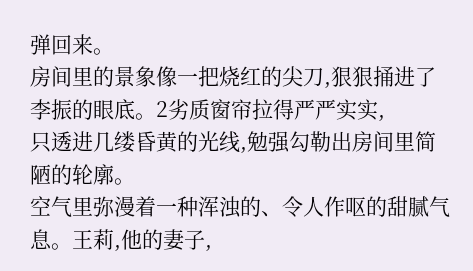弹回来。
房间里的景象像一把烧红的尖刀,狠狠捅进了李振的眼底。2劣质窗帘拉得严严实实,
只透进几缕昏黄的光线,勉强勾勒出房间里简陋的轮廓。
空气里弥漫着一种浑浊的、令人作呕的甜腻气息。王莉,他的妻子,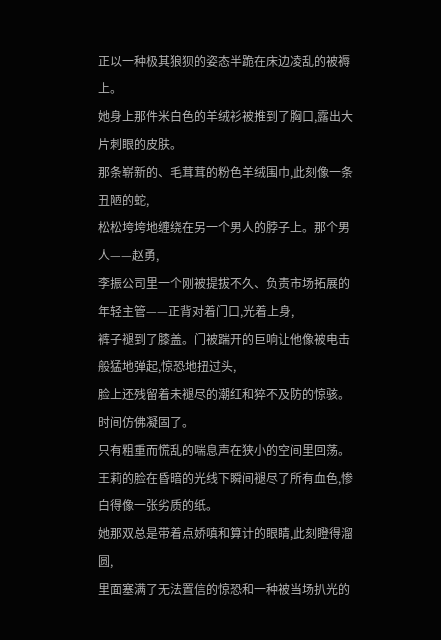正以一种极其狼狈的姿态半跪在床边凌乱的被褥上。
她身上那件米白色的羊绒衫被推到了胸口,露出大片刺眼的皮肤。
那条崭新的、毛茸茸的粉色羊绒围巾,此刻像一条丑陋的蛇,
松松垮垮地缠绕在另一个男人的脖子上。那个男人——赵勇,
李振公司里一个刚被提拔不久、负责市场拓展的年轻主管——正背对着门口,光着上身,
裤子褪到了膝盖。门被踹开的巨响让他像被电击般猛地弹起,惊恐地扭过头,
脸上还残留着未褪尽的潮红和猝不及防的惊骇。时间仿佛凝固了。
只有粗重而慌乱的喘息声在狭小的空间里回荡。
王莉的脸在昏暗的光线下瞬间褪尽了所有血色,惨白得像一张劣质的纸。
她那双总是带着点娇嗔和算计的眼睛,此刻瞪得溜圆,
里面塞满了无法置信的惊恐和一种被当场扒光的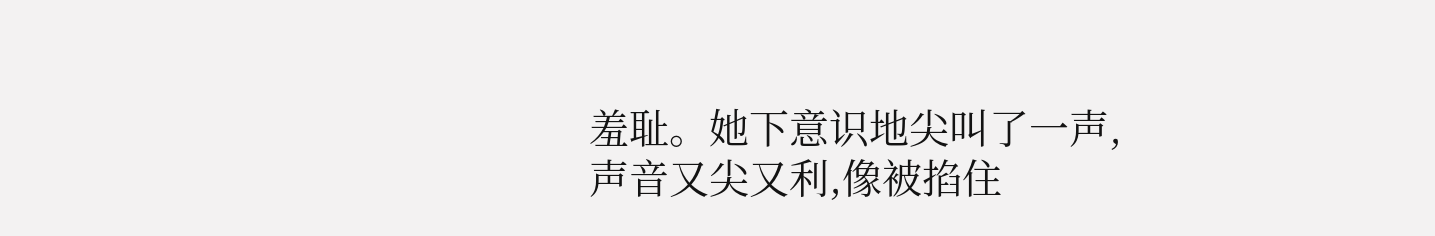羞耻。她下意识地尖叫了一声,
声音又尖又利,像被掐住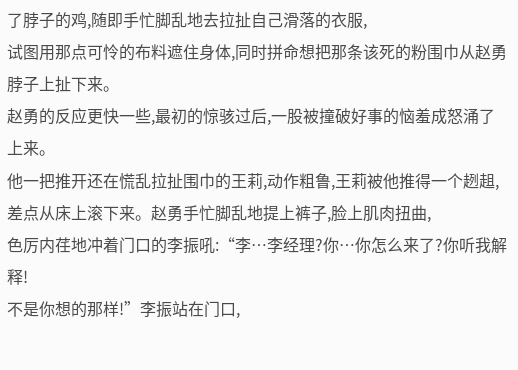了脖子的鸡,随即手忙脚乱地去拉扯自己滑落的衣服,
试图用那点可怜的布料遮住身体,同时拼命想把那条该死的粉围巾从赵勇脖子上扯下来。
赵勇的反应更快一些,最初的惊骇过后,一股被撞破好事的恼羞成怒涌了上来。
他一把推开还在慌乱拉扯围巾的王莉,动作粗鲁,王莉被他推得一个趔趄,
差点从床上滚下来。赵勇手忙脚乱地提上裤子,脸上肌肉扭曲,
色厉内荏地冲着门口的李振吼:“李…李经理?你…你怎么来了?你听我解释!
不是你想的那样!”李振站在门口,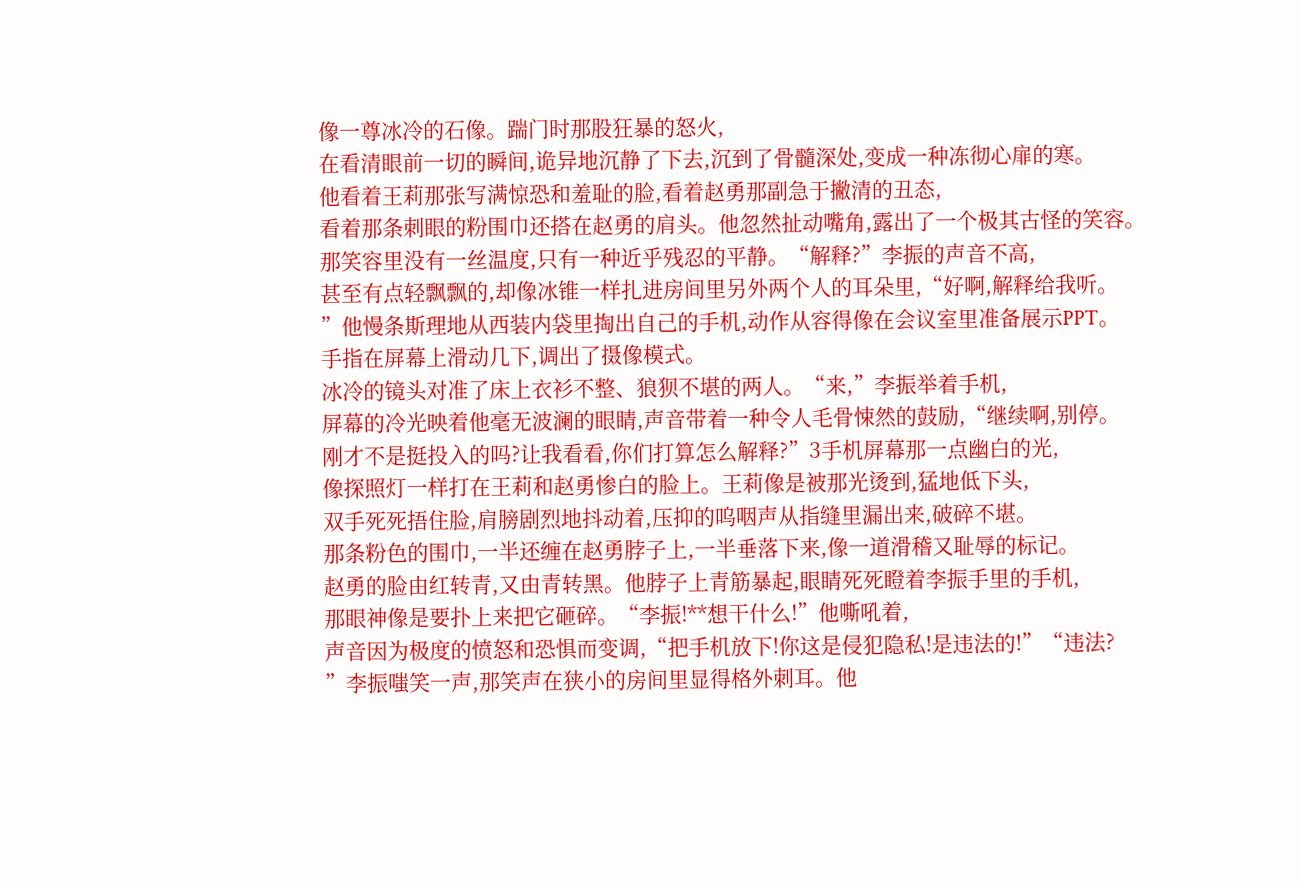像一尊冰冷的石像。踹门时那股狂暴的怒火,
在看清眼前一切的瞬间,诡异地沉静了下去,沉到了骨髓深处,变成一种冻彻心扉的寒。
他看着王莉那张写满惊恐和羞耻的脸,看着赵勇那副急于撇清的丑态,
看着那条刺眼的粉围巾还搭在赵勇的肩头。他忽然扯动嘴角,露出了一个极其古怪的笑容。
那笑容里没有一丝温度,只有一种近乎残忍的平静。“解释?”李振的声音不高,
甚至有点轻飘飘的,却像冰锥一样扎进房间里另外两个人的耳朵里,“好啊,解释给我听。
”他慢条斯理地从西装内袋里掏出自己的手机,动作从容得像在会议室里准备展示PPT。
手指在屏幕上滑动几下,调出了摄像模式。
冰冷的镜头对准了床上衣衫不整、狼狈不堪的两人。“来,”李振举着手机,
屏幕的冷光映着他毫无波澜的眼睛,声音带着一种令人毛骨悚然的鼓励,“继续啊,别停。
刚才不是挺投入的吗?让我看看,你们打算怎么解释?”3手机屏幕那一点幽白的光,
像探照灯一样打在王莉和赵勇惨白的脸上。王莉像是被那光烫到,猛地低下头,
双手死死捂住脸,肩膀剧烈地抖动着,压抑的呜咽声从指缝里漏出来,破碎不堪。
那条粉色的围巾,一半还缠在赵勇脖子上,一半垂落下来,像一道滑稽又耻辱的标记。
赵勇的脸由红转青,又由青转黑。他脖子上青筋暴起,眼睛死死瞪着李振手里的手机,
那眼神像是要扑上来把它砸碎。“李振!**想干什么!”他嘶吼着,
声音因为极度的愤怒和恐惧而变调,“把手机放下!你这是侵犯隐私!是违法的!”“违法?
”李振嗤笑一声,那笑声在狭小的房间里显得格外刺耳。他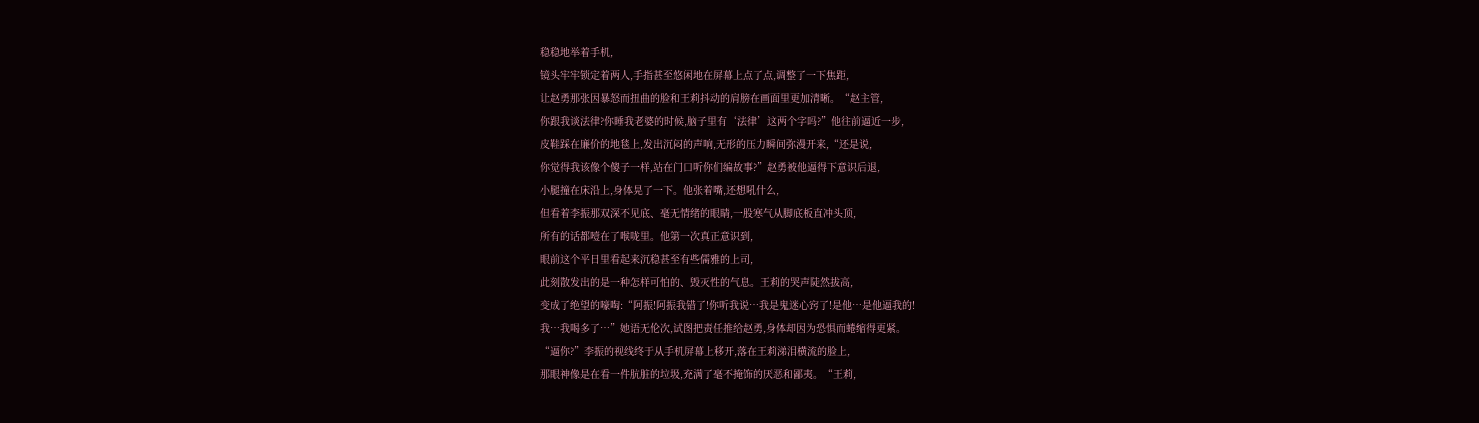稳稳地举着手机,
镜头牢牢锁定着两人,手指甚至悠闲地在屏幕上点了点,调整了一下焦距,
让赵勇那张因暴怒而扭曲的脸和王莉抖动的肩膀在画面里更加清晰。“赵主管,
你跟我谈法律?你睡我老婆的时候,脑子里有‘法律’这两个字吗?”他往前逼近一步,
皮鞋踩在廉价的地毯上,发出沉闷的声响,无形的压力瞬间弥漫开来,“还是说,
你觉得我该像个傻子一样,站在门口听你们编故事?”赵勇被他逼得下意识后退,
小腿撞在床沿上,身体晃了一下。他张着嘴,还想吼什么,
但看着李振那双深不见底、毫无情绪的眼睛,一股寒气从脚底板直冲头顶,
所有的话都噎在了喉咙里。他第一次真正意识到,
眼前这个平日里看起来沉稳甚至有些儒雅的上司,
此刻散发出的是一种怎样可怕的、毁灭性的气息。王莉的哭声陡然拔高,
变成了绝望的嚎啕:“阿振!阿振我错了!你听我说…我是鬼迷心窍了!是他…是他逼我的!
我…我喝多了…”她语无伦次,试图把责任推给赵勇,身体却因为恐惧而蜷缩得更紧。
“逼你?”李振的视线终于从手机屏幕上移开,落在王莉涕泪横流的脸上,
那眼神像是在看一件肮脏的垃圾,充满了毫不掩饰的厌恶和鄙夷。“王莉,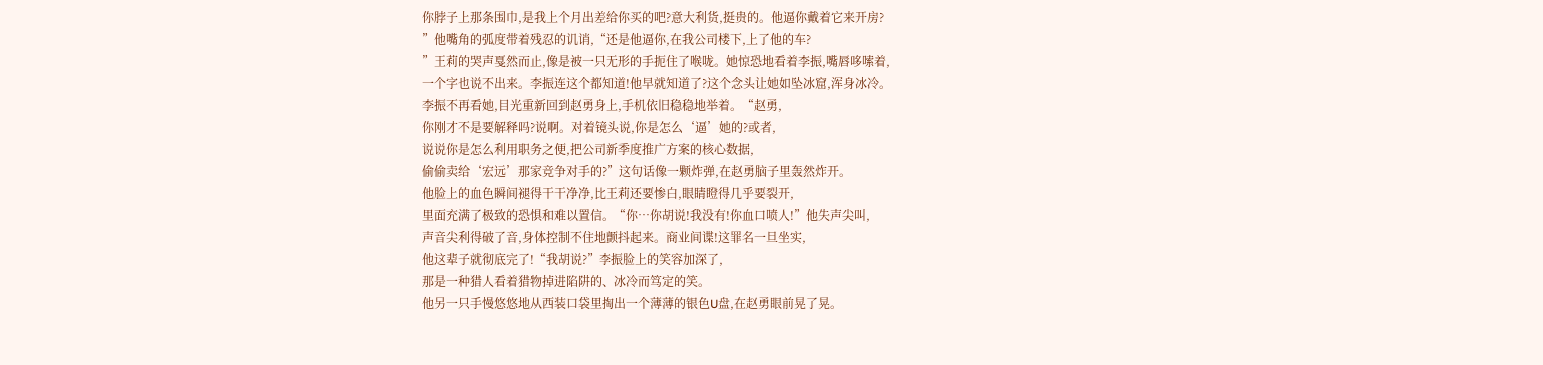你脖子上那条围巾,是我上个月出差给你买的吧?意大利货,挺贵的。他逼你戴着它来开房?
”他嘴角的弧度带着残忍的讥诮,“还是他逼你,在我公司楼下,上了他的车?
”王莉的哭声戛然而止,像是被一只无形的手扼住了喉咙。她惊恐地看着李振,嘴唇哆嗦着,
一个字也说不出来。李振连这个都知道!他早就知道了?这个念头让她如坠冰窟,浑身冰冷。
李振不再看她,目光重新回到赵勇身上,手机依旧稳稳地举着。“赵勇,
你刚才不是要解释吗?说啊。对着镜头说,你是怎么‘逼’她的?或者,
说说你是怎么利用职务之便,把公司新季度推广方案的核心数据,
偷偷卖给‘宏远’那家竞争对手的?”这句话像一颗炸弹,在赵勇脑子里轰然炸开。
他脸上的血色瞬间褪得干干净净,比王莉还要惨白,眼睛瞪得几乎要裂开,
里面充满了极致的恐惧和难以置信。“你…你胡说!我没有!你血口喷人!”他失声尖叫,
声音尖利得破了音,身体控制不住地颤抖起来。商业间谍!这罪名一旦坐实,
他这辈子就彻底完了!“我胡说?”李振脸上的笑容加深了,
那是一种猎人看着猎物掉进陷阱的、冰冷而笃定的笑。
他另一只手慢悠悠地从西装口袋里掏出一个薄薄的银色U盘,在赵勇眼前晃了晃。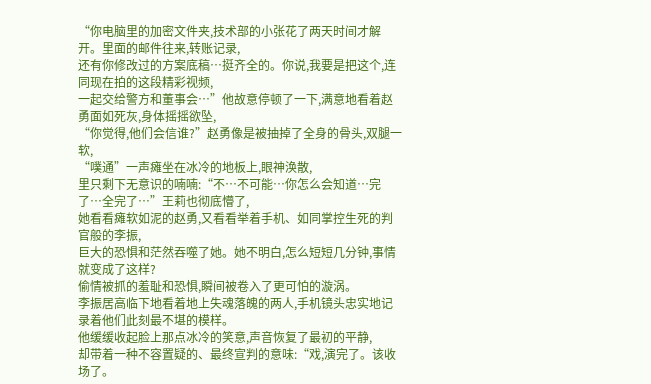“你电脑里的加密文件夹,技术部的小张花了两天时间才解开。里面的邮件往来,转账记录,
还有你修改过的方案底稿…挺齐全的。你说,我要是把这个,连同现在拍的这段精彩视频,
一起交给警方和董事会…”他故意停顿了一下,满意地看着赵勇面如死灰,身体摇摇欲坠,
“你觉得,他们会信谁?”赵勇像是被抽掉了全身的骨头,双腿一软,
“噗通”一声瘫坐在冰冷的地板上,眼神涣散,
里只剩下无意识的喃喃:“不…不可能…你怎么会知道…完了…全完了…”王莉也彻底懵了,
她看看瘫软如泥的赵勇,又看看举着手机、如同掌控生死的判官般的李振,
巨大的恐惧和茫然吞噬了她。她不明白,怎么短短几分钟,事情就变成了这样?
偷情被抓的羞耻和恐惧,瞬间被卷入了更可怕的漩涡。
李振居高临下地看着地上失魂落魄的两人,手机镜头忠实地记录着他们此刻最不堪的模样。
他缓缓收起脸上那点冰冷的笑意,声音恢复了最初的平静,
却带着一种不容置疑的、最终宣判的意味:“戏,演完了。该收场了。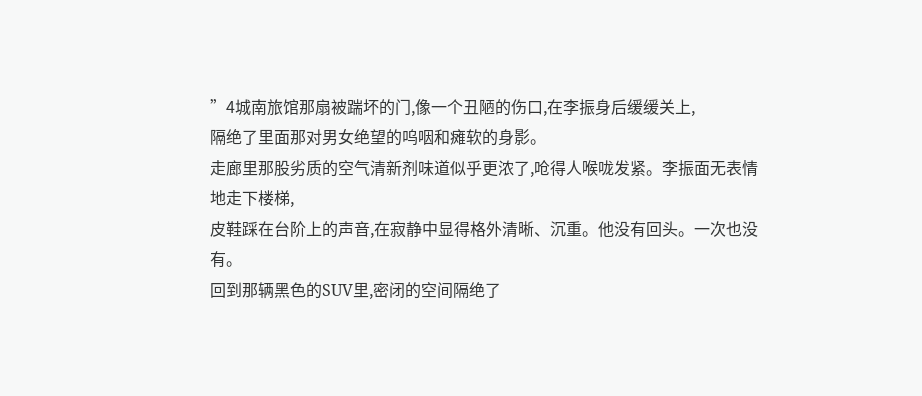”4城南旅馆那扇被踹坏的门,像一个丑陋的伤口,在李振身后缓缓关上,
隔绝了里面那对男女绝望的呜咽和瘫软的身影。
走廊里那股劣质的空气清新剂味道似乎更浓了,呛得人喉咙发紧。李振面无表情地走下楼梯,
皮鞋踩在台阶上的声音,在寂静中显得格外清晰、沉重。他没有回头。一次也没有。
回到那辆黑色的SUV里,密闭的空间隔绝了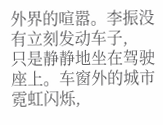外界的喧嚣。李振没有立刻发动车子,
只是静静地坐在驾驶座上。车窗外的城市霓虹闪烁,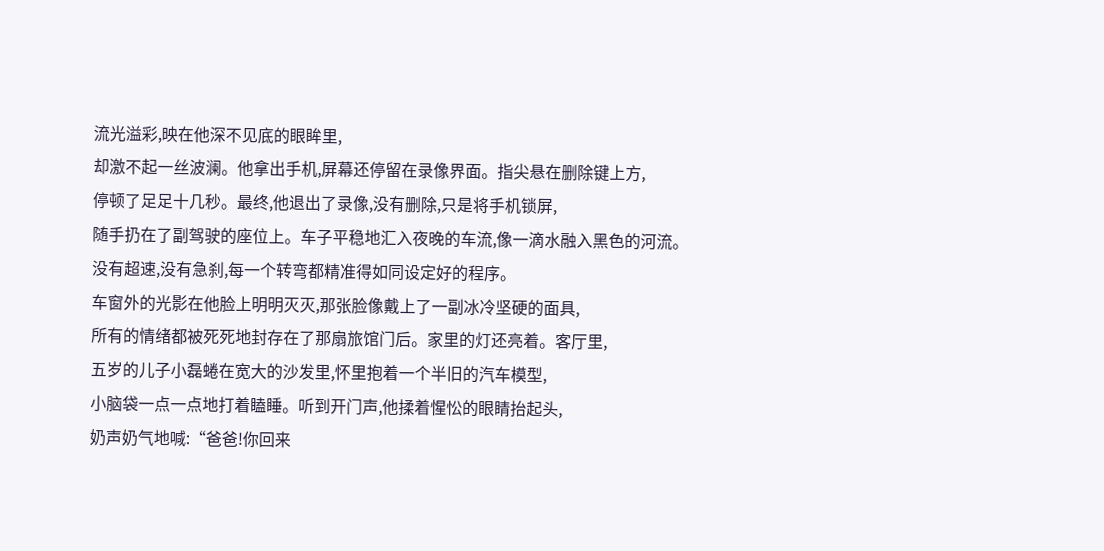流光溢彩,映在他深不见底的眼眸里,
却激不起一丝波澜。他拿出手机,屏幕还停留在录像界面。指尖悬在删除键上方,
停顿了足足十几秒。最终,他退出了录像,没有删除,只是将手机锁屏,
随手扔在了副驾驶的座位上。车子平稳地汇入夜晚的车流,像一滴水融入黑色的河流。
没有超速,没有急刹,每一个转弯都精准得如同设定好的程序。
车窗外的光影在他脸上明明灭灭,那张脸像戴上了一副冰冷坚硬的面具,
所有的情绪都被死死地封存在了那扇旅馆门后。家里的灯还亮着。客厅里,
五岁的儿子小磊蜷在宽大的沙发里,怀里抱着一个半旧的汽车模型,
小脑袋一点一点地打着瞌睡。听到开门声,他揉着惺忪的眼睛抬起头,
奶声奶气地喊:“爸爸!你回来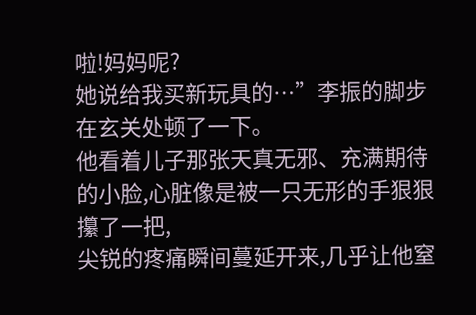啦!妈妈呢?
她说给我买新玩具的…”李振的脚步在玄关处顿了一下。
他看着儿子那张天真无邪、充满期待的小脸,心脏像是被一只无形的手狠狠攥了一把,
尖锐的疼痛瞬间蔓延开来,几乎让他窒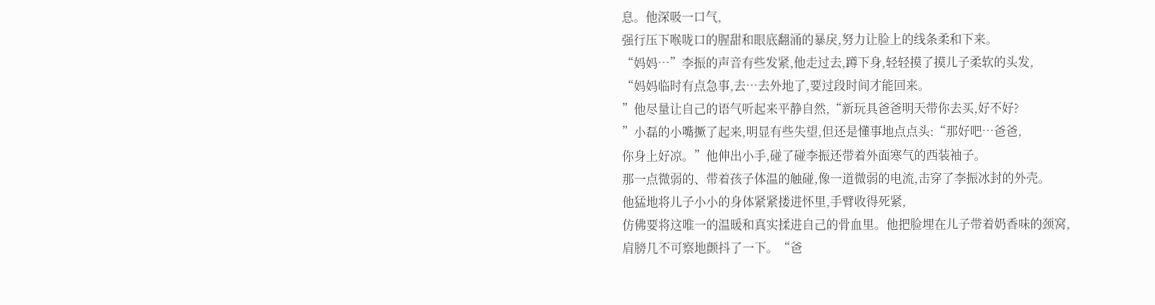息。他深吸一口气,
强行压下喉咙口的腥甜和眼底翻涌的暴戾,努力让脸上的线条柔和下来。
“妈妈…”李振的声音有些发紧,他走过去,蹲下身,轻轻摸了摸儿子柔软的头发,
“妈妈临时有点急事,去…去外地了,要过段时间才能回来。
”他尽量让自己的语气听起来平静自然,“新玩具爸爸明天带你去买,好不好?
”小磊的小嘴撅了起来,明显有些失望,但还是懂事地点点头:“那好吧…爸爸,
你身上好凉。”他伸出小手,碰了碰李振还带着外面寒气的西装袖子。
那一点微弱的、带着孩子体温的触碰,像一道微弱的电流,击穿了李振冰封的外壳。
他猛地将儿子小小的身体紧紧搂进怀里,手臂收得死紧,
仿佛要将这唯一的温暖和真实揉进自己的骨血里。他把脸埋在儿子带着奶香味的颈窝,
肩膀几不可察地颤抖了一下。“爸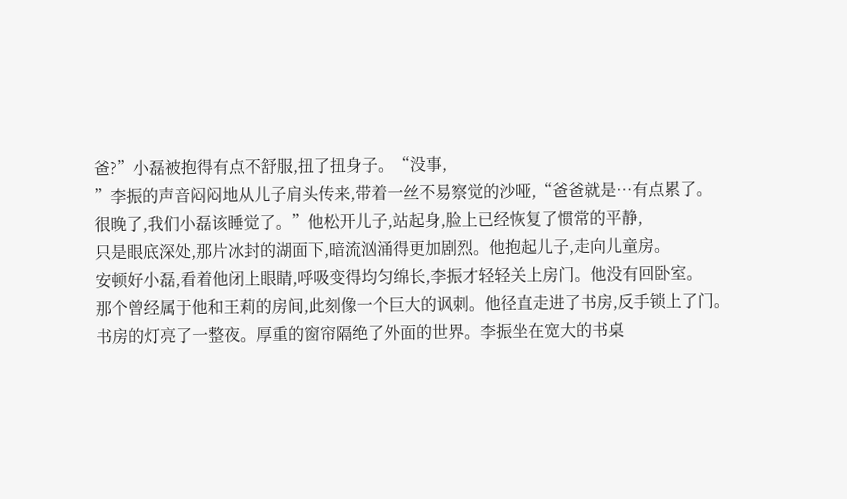爸?”小磊被抱得有点不舒服,扭了扭身子。“没事,
”李振的声音闷闷地从儿子肩头传来,带着一丝不易察觉的沙哑,“爸爸就是…有点累了。
很晚了,我们小磊该睡觉了。”他松开儿子,站起身,脸上已经恢复了惯常的平静,
只是眼底深处,那片冰封的湖面下,暗流汹涌得更加剧烈。他抱起儿子,走向儿童房。
安顿好小磊,看着他闭上眼睛,呼吸变得均匀绵长,李振才轻轻关上房门。他没有回卧室。
那个曾经属于他和王莉的房间,此刻像一个巨大的讽刺。他径直走进了书房,反手锁上了门。
书房的灯亮了一整夜。厚重的窗帘隔绝了外面的世界。李振坐在宽大的书桌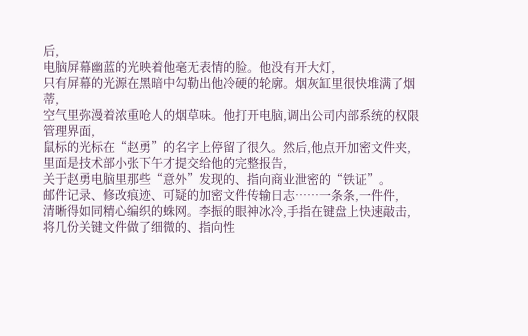后,
电脑屏幕幽蓝的光映着他毫无表情的脸。他没有开大灯,
只有屏幕的光源在黑暗中勾勒出他冷硬的轮廓。烟灰缸里很快堆满了烟蒂,
空气里弥漫着浓重呛人的烟草味。他打开电脑,调出公司内部系统的权限管理界面,
鼠标的光标在“赵勇”的名字上停留了很久。然后,他点开加密文件夹,
里面是技术部小张下午才提交给他的完整报告,
关于赵勇电脑里那些“意外”发现的、指向商业泄密的“铁证”。
邮件记录、修改痕迹、可疑的加密文件传输日志……一条条,一件件,
清晰得如同精心编织的蛛网。李振的眼神冰冷,手指在键盘上快速敲击,
将几份关键文件做了细微的、指向性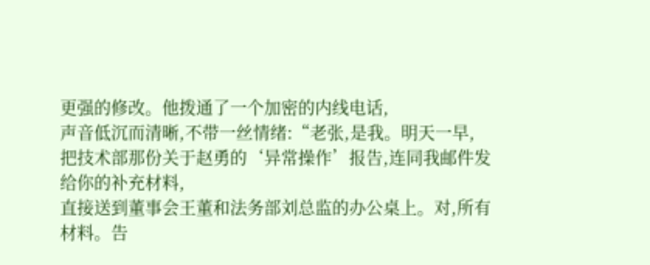更强的修改。他拨通了一个加密的内线电话,
声音低沉而清晰,不带一丝情绪:“老张,是我。明天一早,
把技术部那份关于赵勇的‘异常操作’报告,连同我邮件发给你的补充材料,
直接送到董事会王董和法务部刘总监的办公桌上。对,所有材料。告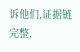诉他们,证据链完整,